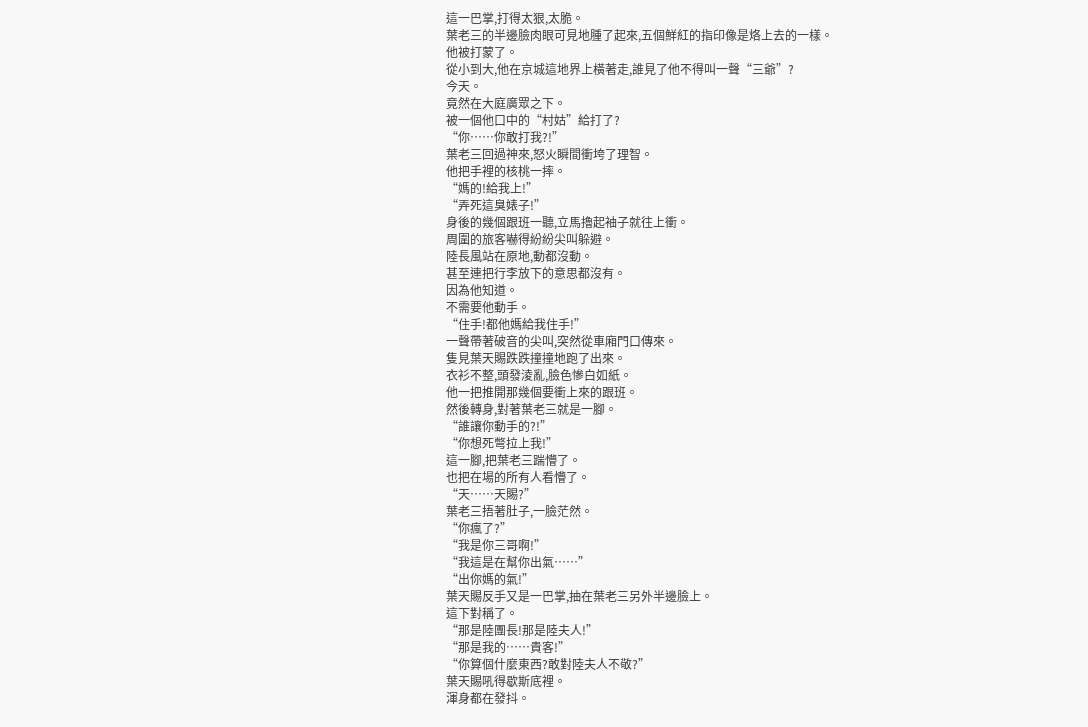這一巴掌,打得太狠,太脆。
葉老三的半邊臉肉眼可見地腫了起來,五個鮮紅的指印像是烙上去的一樣。
他被打蒙了。
從小到大,他在京城這地界上橫著走,誰見了他不得叫一聲“三爺”?
今天。
竟然在大庭廣眾之下。
被一個他口中的“村姑”給打了?
“你……你敢打我?!”
葉老三回過神來,怒火瞬間衝垮了理智。
他把手裡的核桃一摔。
“媽的!給我上!”
“弄死這臭婊子!”
身後的幾個跟班一聽,立馬擼起袖子就往上衝。
周圍的旅客嚇得紛紛尖叫躲避。
陸長風站在原地,動都沒動。
甚至連把行李放下的意思都沒有。
因為他知道。
不需要他動手。
“住手!都他媽給我住手!”
一聲帶著破音的尖叫,突然從車廂門口傳來。
隻見葉天賜跌跌撞撞地跑了出來。
衣衫不整,頭發淩亂,臉色慘白如紙。
他一把推開那幾個要衝上來的跟班。
然後轉身,對著葉老三就是一腳。
“誰讓你動手的?!”
“你想死彆拉上我!”
這一腳,把葉老三踹懵了。
也把在場的所有人看懵了。
“天……天賜?”
葉老三捂著肚子,一臉茫然。
“你瘋了?”
“我是你三哥啊!”
“我這是在幫你出氣……”
“出你媽的氣!”
葉天賜反手又是一巴掌,抽在葉老三另外半邊臉上。
這下對稱了。
“那是陸團長!那是陸夫人!”
“那是我的……貴客!”
“你算個什麼東西?敢對陸夫人不敬?”
葉天賜吼得歇斯底裡。
渾身都在發抖。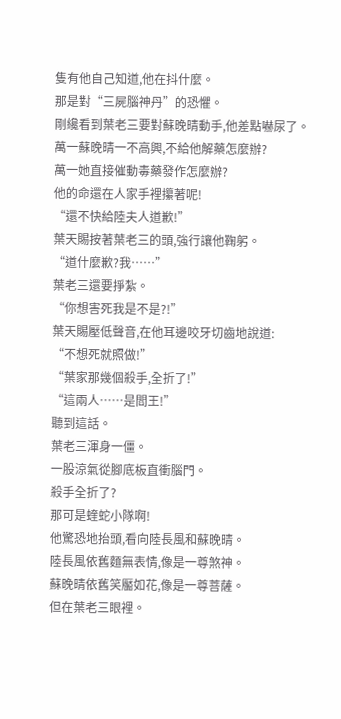隻有他自己知道,他在抖什麼。
那是對“三屍腦神丹”的恐懼。
剛纔看到葉老三要對蘇晚晴動手,他差點嚇尿了。
萬一蘇晚晴一不高興,不給他解藥怎麼辦?
萬一她直接催動毒藥發作怎麼辦?
他的命還在人家手裡攥著呢!
“還不快給陸夫人道歉!”
葉天賜按著葉老三的頭,強行讓他鞠躬。
“道什麼歉?我……”
葉老三還要掙紮。
“你想害死我是不是?!”
葉天賜壓低聲音,在他耳邊咬牙切齒地說道:
“不想死就照做!”
“葉家那幾個殺手,全折了!”
“這兩人……是閻王!”
聽到這話。
葉老三渾身一僵。
一股涼氣從腳底板直衝腦門。
殺手全折了?
那可是蝰蛇小隊啊!
他驚恐地抬頭,看向陸長風和蘇晚晴。
陸長風依舊麵無表情,像是一尊煞神。
蘇晚晴依舊笑靨如花,像是一尊菩薩。
但在葉老三眼裡。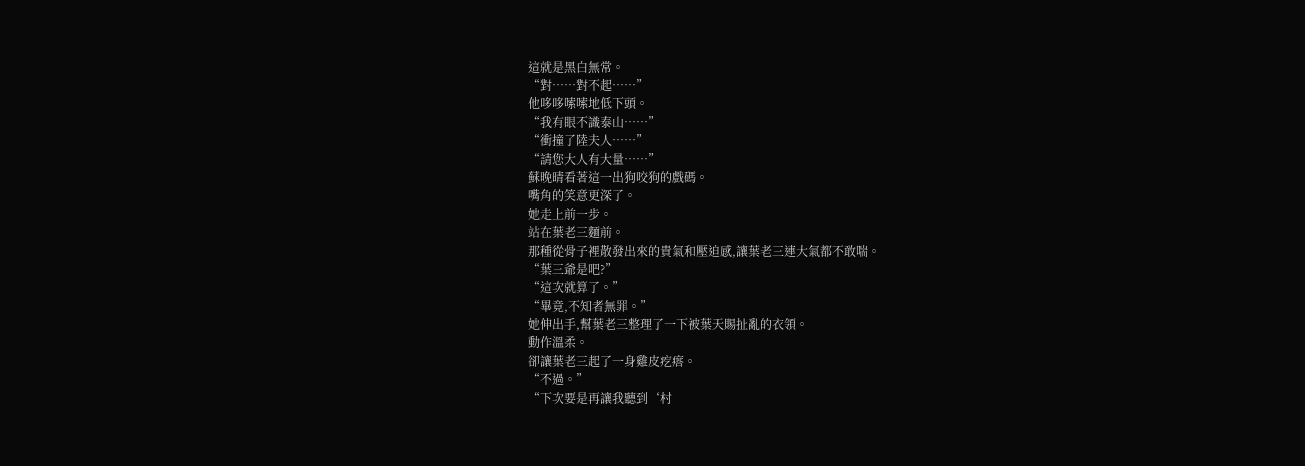這就是黑白無常。
“對……對不起……”
他哆哆嗦嗦地低下頭。
“我有眼不識泰山……”
“衝撞了陸夫人……”
“請您大人有大量……”
蘇晚晴看著這一出狗咬狗的戲碼。
嘴角的笑意更深了。
她走上前一步。
站在葉老三麵前。
那種從骨子裡散發出來的貴氣和壓迫感,讓葉老三連大氣都不敢喘。
“葉三爺是吧?”
“這次就算了。”
“畢竟,不知者無罪。”
她伸出手,幫葉老三整理了一下被葉天賜扯亂的衣領。
動作溫柔。
卻讓葉老三起了一身雞皮疙瘩。
“不過。”
“下次要是再讓我聽到‘村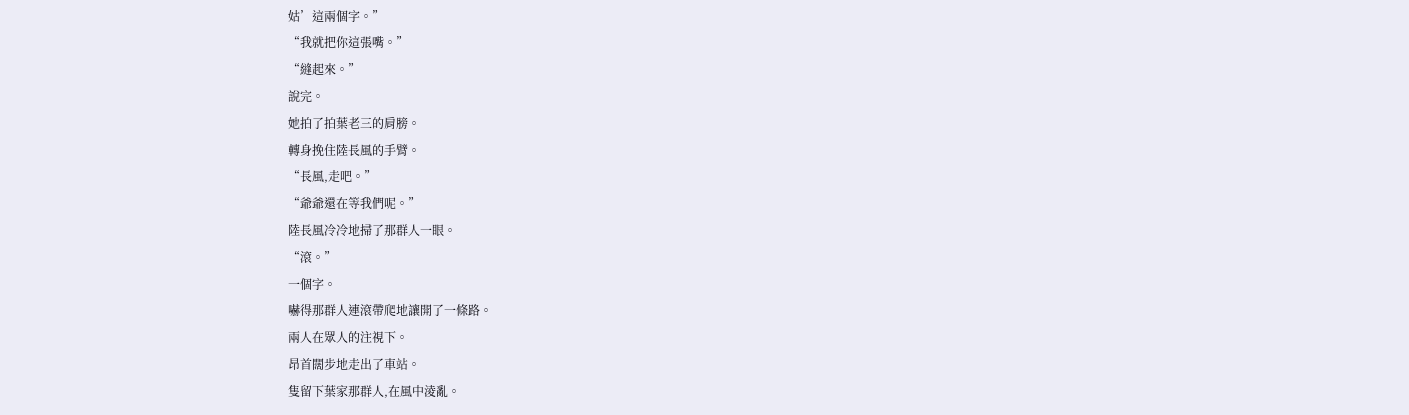姑’這兩個字。”
“我就把你這張嘴。”
“縫起來。”
說完。
她拍了拍葉老三的肩膀。
轉身挽住陸長風的手臂。
“長風,走吧。”
“爺爺還在等我們呢。”
陸長風冷冷地掃了那群人一眼。
“滾。”
一個字。
嚇得那群人連滾帶爬地讓開了一條路。
兩人在眾人的注視下。
昂首闊步地走出了車站。
隻留下葉家那群人,在風中淩亂。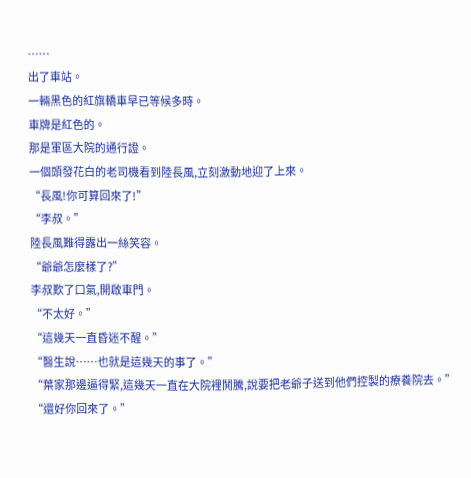……
出了車站。
一輛黑色的紅旗轎車早已等候多時。
車牌是紅色的。
那是軍區大院的通行證。
一個頭發花白的老司機看到陸長風,立刻激動地迎了上來。
“長風!你可算回來了!”
“李叔。”
陸長風難得露出一絲笑容。
“爺爺怎麼樣了?”
李叔歎了口氣,開啟車門。
“不太好。”
“這幾天一直昏迷不醒。”
“醫生說……也就是這幾天的事了。”
“葉家那邊逼得緊,這幾天一直在大院裡鬨騰,說要把老爺子送到他們控製的療養院去。”
“還好你回來了。”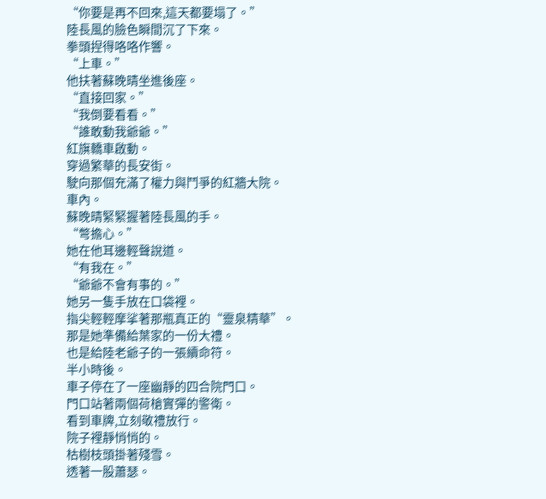“你要是再不回來,這天都要塌了。”
陸長風的臉色瞬間沉了下來。
拳頭捏得咯咯作響。
“上車。”
他扶著蘇晚晴坐進後座。
“直接回家。”
“我倒要看看。”
“誰敢動我爺爺。”
紅旗轎車啟動。
穿過繁華的長安街。
駛向那個充滿了權力與鬥爭的紅牆大院。
車內。
蘇晚晴緊緊握著陸長風的手。
“彆擔心。”
她在他耳邊輕聲說道。
“有我在。”
“爺爺不會有事的。”
她另一隻手放在口袋裡。
指尖輕輕摩挲著那瓶真正的“靈泉精華”。
那是她準備給葉家的一份大禮。
也是給陸老爺子的一張續命符。
半小時後。
車子停在了一座幽靜的四合院門口。
門口站著兩個荷槍實彈的警衛。
看到車牌,立刻敬禮放行。
院子裡靜悄悄的。
枯樹枝頭掛著殘雪。
透著一股蕭瑟。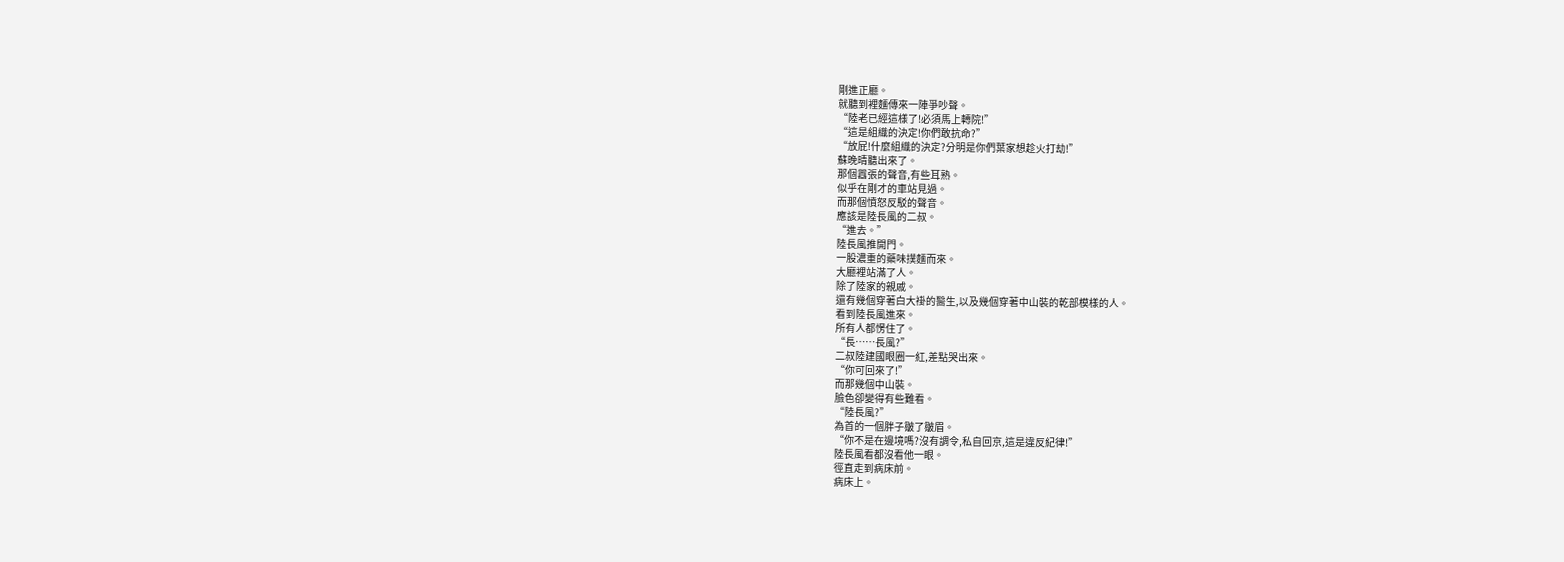剛進正廳。
就聽到裡麵傳來一陣爭吵聲。
“陸老已經這樣了!必須馬上轉院!”
“這是組織的決定!你們敢抗命?”
“放屁!什麼組織的決定?分明是你們葉家想趁火打劫!”
蘇晚晴聽出來了。
那個囂張的聲音,有些耳熟。
似乎在剛才的車站見過。
而那個憤怒反駁的聲音。
應該是陸長風的二叔。
“進去。”
陸長風推開門。
一股濃重的藥味撲麵而來。
大廳裡站滿了人。
除了陸家的親戚。
還有幾個穿著白大褂的醫生,以及幾個穿著中山裝的乾部模樣的人。
看到陸長風進來。
所有人都愣住了。
“長……長風?”
二叔陸建國眼圈一紅,差點哭出來。
“你可回來了!”
而那幾個中山裝。
臉色卻變得有些難看。
“陸長風?”
為首的一個胖子皺了皺眉。
“你不是在邊境嗎?沒有調令,私自回京,這是違反紀律!”
陸長風看都沒看他一眼。
徑直走到病床前。
病床上。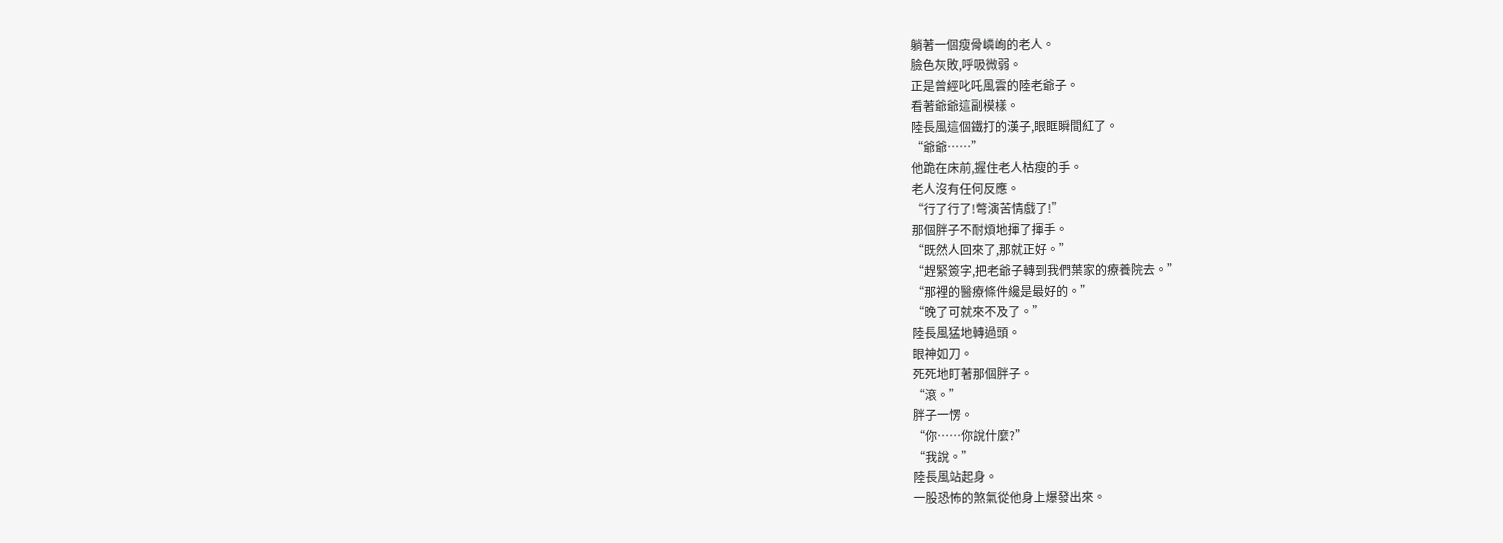躺著一個瘦骨嶙峋的老人。
臉色灰敗,呼吸微弱。
正是曾經叱吒風雲的陸老爺子。
看著爺爺這副模樣。
陸長風這個鐵打的漢子,眼眶瞬間紅了。
“爺爺……”
他跪在床前,握住老人枯瘦的手。
老人沒有任何反應。
“行了行了!彆演苦情戲了!”
那個胖子不耐煩地揮了揮手。
“既然人回來了,那就正好。”
“趕緊簽字,把老爺子轉到我們葉家的療養院去。”
“那裡的醫療條件纔是最好的。”
“晚了可就來不及了。”
陸長風猛地轉過頭。
眼神如刀。
死死地盯著那個胖子。
“滾。”
胖子一愣。
“你……你說什麼?”
“我說。”
陸長風站起身。
一股恐怖的煞氣從他身上爆發出來。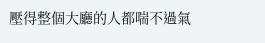壓得整個大廳的人都喘不過氣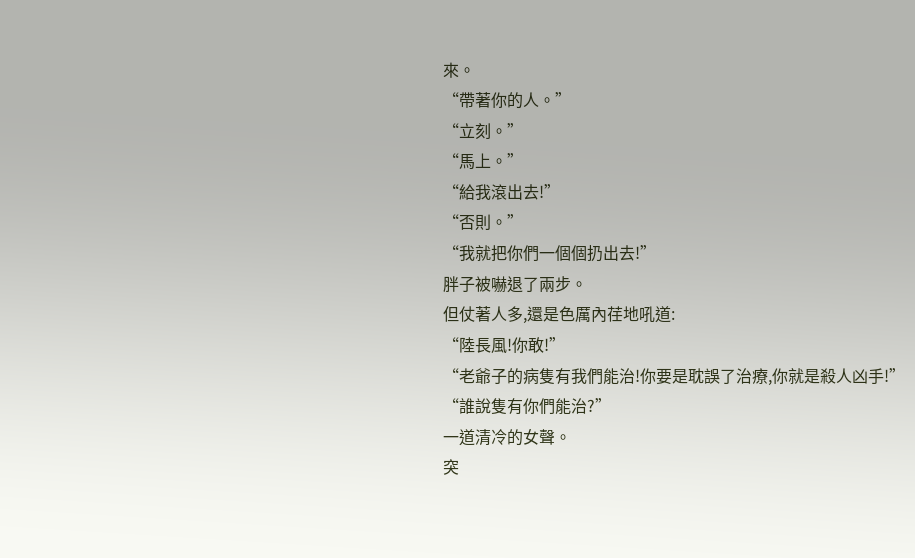來。
“帶著你的人。”
“立刻。”
“馬上。”
“給我滾出去!”
“否則。”
“我就把你們一個個扔出去!”
胖子被嚇退了兩步。
但仗著人多,還是色厲內荏地吼道:
“陸長風!你敢!”
“老爺子的病隻有我們能治!你要是耽誤了治療,你就是殺人凶手!”
“誰說隻有你們能治?”
一道清冷的女聲。
突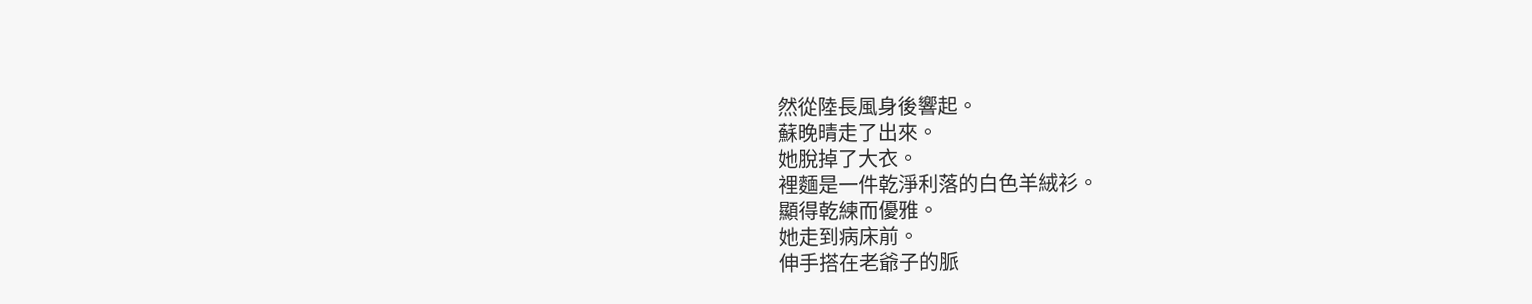然從陸長風身後響起。
蘇晚晴走了出來。
她脫掉了大衣。
裡麵是一件乾淨利落的白色羊絨衫。
顯得乾練而優雅。
她走到病床前。
伸手搭在老爺子的脈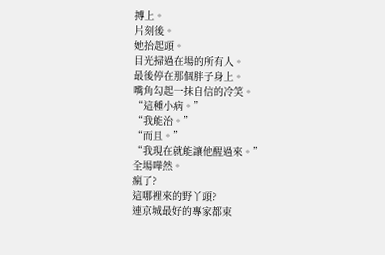搏上。
片刻後。
她抬起頭。
目光掃過在場的所有人。
最後停在那個胖子身上。
嘴角勾起一抹自信的冷笑。
“這種小病。”
“我能治。”
“而且。”
“我現在就能讓他醒過來。”
全場嘩然。
瘋了?
這哪裡來的野丫頭?
連京城最好的專家都束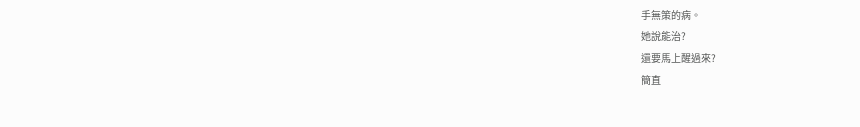手無策的病。
她說能治?
還要馬上醒過來?
簡直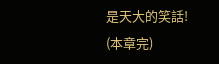是天大的笑話!
(本章完)